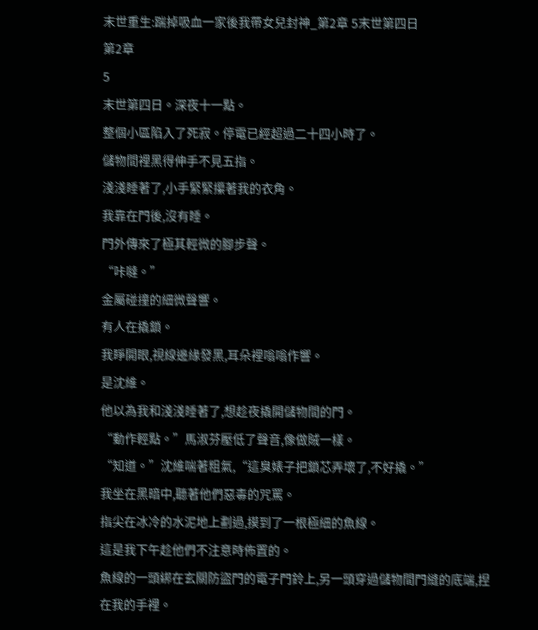末世重生:踹掉吸血一家後我帶女兒封神_第2章 5末世第四日
第2章
5
末世第四日。深夜十一點。
整個小區陷入了死寂。停電已經超過二十四小時了。
儲物間裡黑得伸手不見五指。
淺淺睡著了,小手緊緊攥著我的衣角。
我靠在門後,沒有睡。
門外傳來了極其輕微的腳步聲。
“咔噠。”
金屬碰撞的細微聲響。
有人在撬鎖。
我睜開眼,視線邊緣發黑,耳朵裡嗡嗡作響。
是沈維。
他以為我和淺淺睡著了,想趁夜撬開儲物間的門。
“動作輕點。”馬淑芬壓低了聲音,像做賊一樣。
“知道。”沈維喘著粗氣,“這臭婊子把鎖芯弄壞了,不好撬。”
我坐在黑暗中,聽著他們惡毒的咒罵。
指尖在冰冷的水泥地上劃過,摸到了一根極細的魚線。
這是我下午趁他們不注意時佈置的。
魚線的一頭綁在玄關防盜門的電子門鈴上,另一頭穿過儲物間門縫的底端,捏在我的手裡。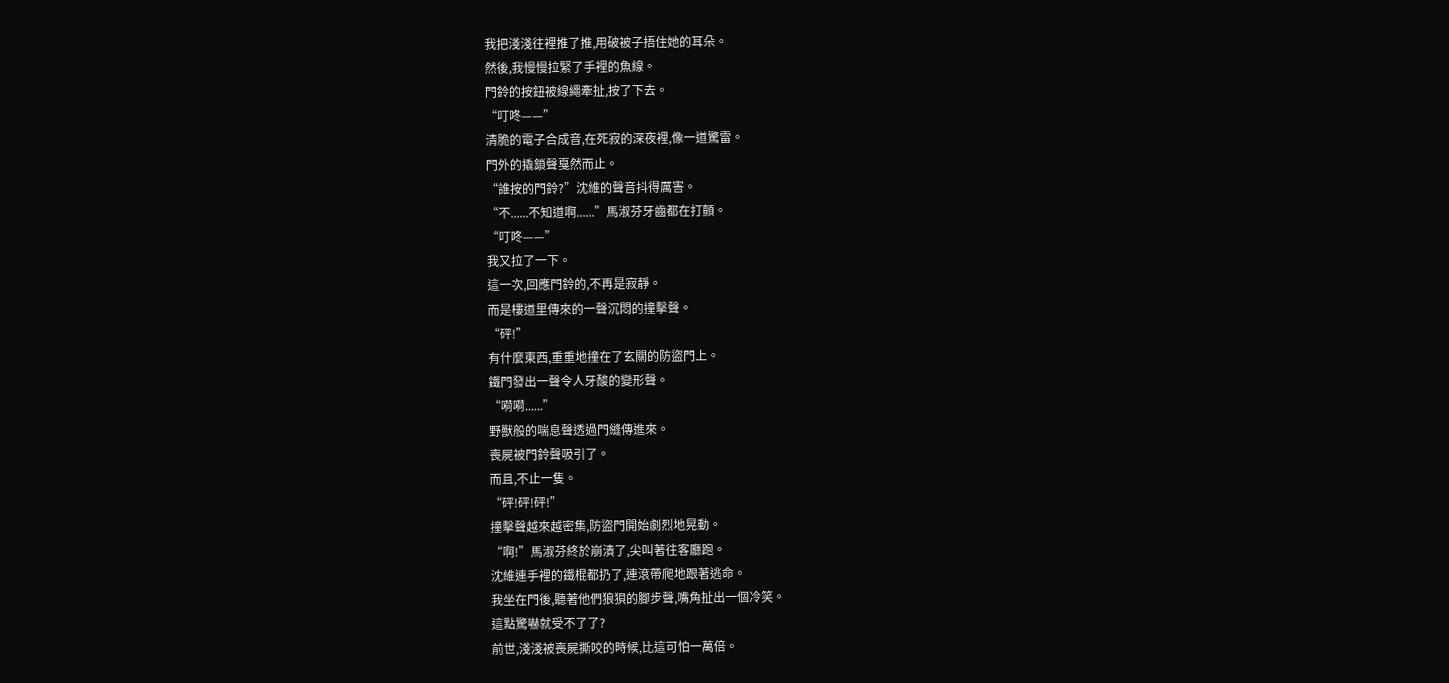我把淺淺往裡推了推,用破被子捂住她的耳朵。
然後,我慢慢拉緊了手裡的魚線。
門鈴的按鈕被線繩牽扯,按了下去。
“叮咚——”
清脆的電子合成音,在死寂的深夜裡,像一道驚雷。
門外的撬鎖聲戛然而止。
“誰按的門鈴?”沈維的聲音抖得厲害。
“不......不知道啊......”馬淑芬牙齒都在打顫。
“叮咚——”
我又拉了一下。
這一次,回應門鈴的,不再是寂靜。
而是樓道里傳來的一聲沉悶的撞擊聲。
“砰!”
有什麼東西,重重地撞在了玄關的防盜門上。
鐵門發出一聲令人牙酸的變形聲。
“嗬嗬......”
野獸般的喘息聲透過門縫傳進來。
喪屍被門鈴聲吸引了。
而且,不止一隻。
“砰!砰!砰!”
撞擊聲越來越密集,防盜門開始劇烈地晃動。
“啊!”馬淑芬終於崩潰了,尖叫著往客廳跑。
沈維連手裡的鐵棍都扔了,連滾帶爬地跟著逃命。
我坐在門後,聽著他們狼狽的腳步聲,嘴角扯出一個冷笑。
這點驚嚇就受不了了?
前世,淺淺被喪屍撕咬的時候,比這可怕一萬倍。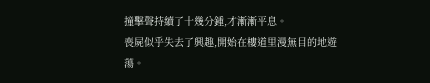撞擊聲持續了十幾分鍾,才漸漸平息。
喪屍似乎失去了興趣,開始在樓道里漫無目的地遊蕩。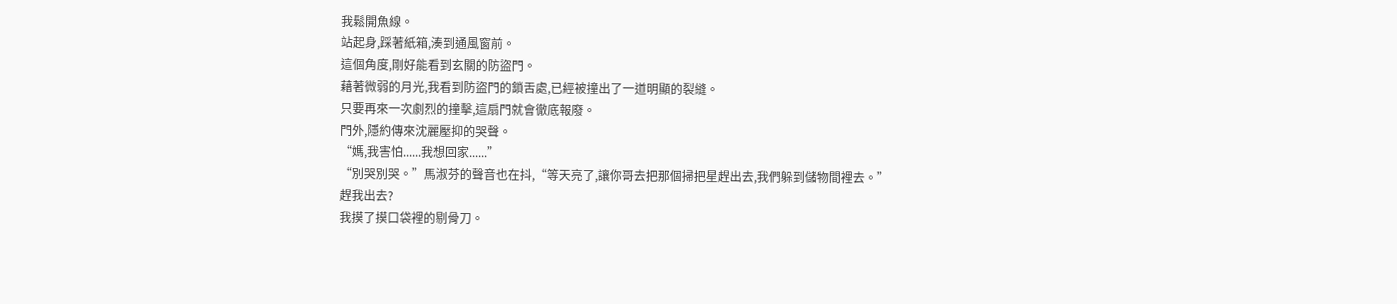我鬆開魚線。
站起身,踩著紙箱,湊到通風窗前。
這個角度,剛好能看到玄關的防盜門。
藉著微弱的月光,我看到防盜門的鎖舌處,已經被撞出了一道明顯的裂縫。
只要再來一次劇烈的撞擊,這扇門就會徹底報廢。
門外,隱約傳來沈麗壓抑的哭聲。
“媽,我害怕......我想回家......”
“別哭別哭。”馬淑芬的聲音也在抖,“等天亮了,讓你哥去把那個掃把星趕出去,我們躲到儲物間裡去。”
趕我出去?
我摸了摸口袋裡的剔骨刀。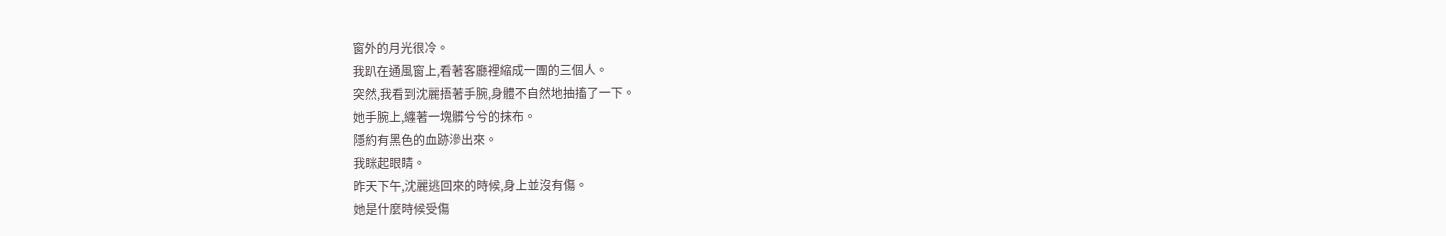窗外的月光很冷。
我趴在通風窗上,看著客廳裡縮成一團的三個人。
突然,我看到沈麗捂著手腕,身體不自然地抽搐了一下。
她手腕上,纏著一塊髒兮兮的抹布。
隱約有黑色的血跡滲出來。
我眯起眼睛。
昨天下午,沈麗逃回來的時候,身上並沒有傷。
她是什麼時候受傷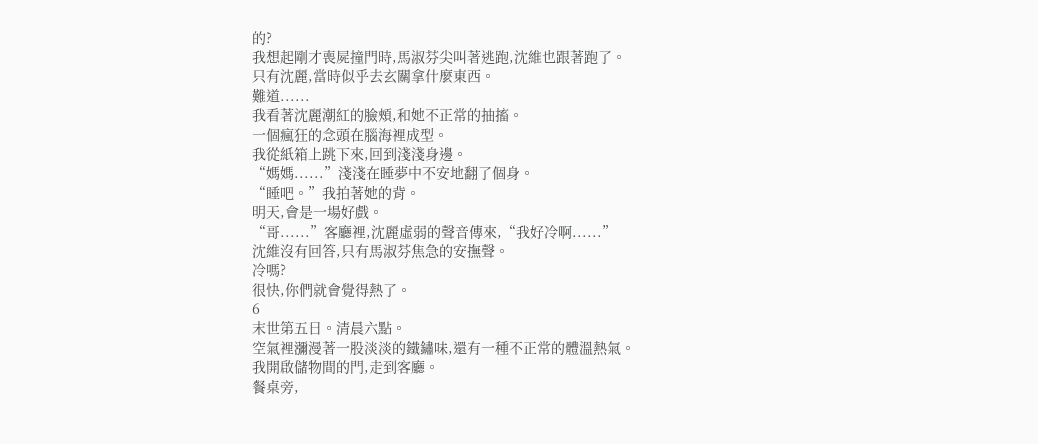的?
我想起剛才喪屍撞門時,馬淑芬尖叫著逃跑,沈維也跟著跑了。
只有沈麗,當時似乎去玄關拿什麼東西。
難道......
我看著沈麗潮紅的臉頰,和她不正常的抽搐。
一個瘋狂的念頭在腦海裡成型。
我從紙箱上跳下來,回到淺淺身邊。
“媽媽......”淺淺在睡夢中不安地翻了個身。
“睡吧。”我拍著她的背。
明天,會是一場好戲。
“哥......”客廳裡,沈麗虛弱的聲音傳來,“我好冷啊......”
沈維沒有回答,只有馬淑芬焦急的安撫聲。
冷嗎?
很快,你們就會覺得熱了。
6
末世第五日。清晨六點。
空氣裡瀰漫著一股淡淡的鐵鏽味,還有一種不正常的體溫熱氣。
我開啟儲物間的門,走到客廳。
餐桌旁,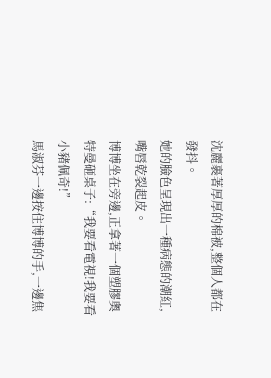沈麗裹著厚厚的棉被,整個人都在發抖。
她的臉色呈現出一種病態的潮紅,嘴唇乾裂起皮。
博博坐在旁邊,正拿著一個塑膠奧特曼砸桌子:“我要看電視!我要看小豬佩奇!”
馬淑芬一邊按住博博的手,一邊焦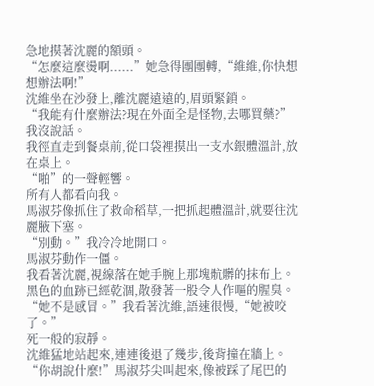急地摸著沈麗的額頭。
“怎麼這麼燙啊......”她急得團團轉,“維維,你快想想辦法啊!”
沈維坐在沙發上,離沈麗遠遠的,眉頭緊鎖。
“我能有什麼辦法?現在外面全是怪物,去哪買藥?”
我沒說話。
我徑直走到餐桌前,從口袋裡摸出一支水銀體溫計,放在桌上。
“啪”的一聲輕響。
所有人都看向我。
馬淑芬像抓住了救命稻草,一把抓起體溫計,就要往沈麗腋下塞。
“別動。”我冷冷地開口。
馬淑芬動作一僵。
我看著沈麗,視線落在她手腕上那塊骯髒的抹布上。
黑色的血跡已經乾涸,散發著一股令人作嘔的腥臭。
“她不是感冒。”我看著沈維,語速很慢,“她被咬了。”
死一般的寂靜。
沈維猛地站起來,連連後退了幾步,後背撞在牆上。
“你胡說什麼!”馬淑芬尖叫起來,像被踩了尾巴的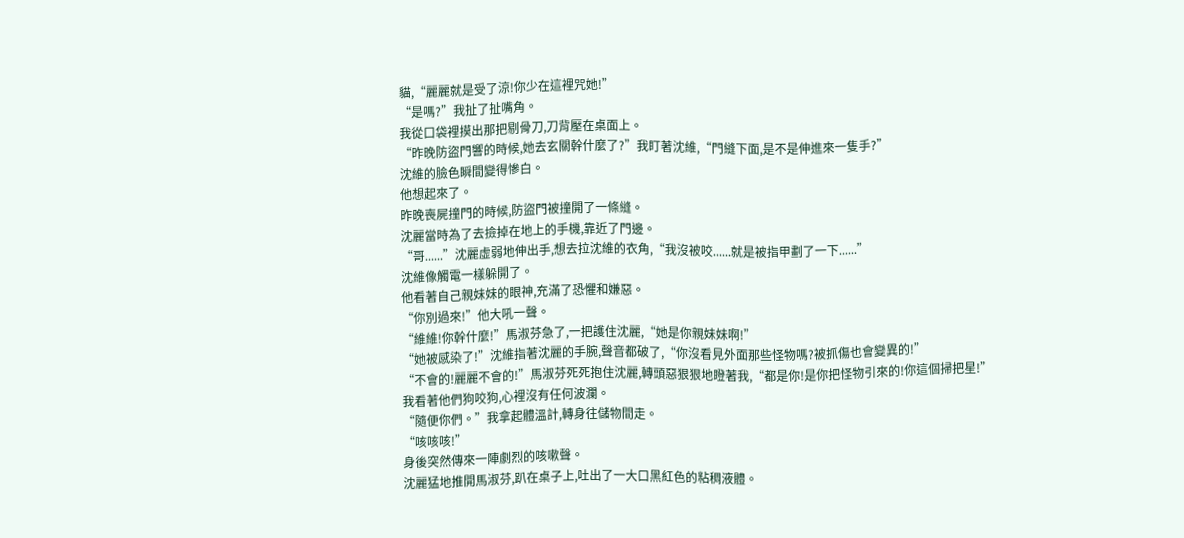貓,“麗麗就是受了涼!你少在這裡咒她!”
“是嗎?”我扯了扯嘴角。
我從口袋裡摸出那把剔骨刀,刀背壓在桌面上。
“昨晚防盜門響的時候,她去玄關幹什麼了?”我盯著沈維,“門縫下面,是不是伸進來一隻手?”
沈維的臉色瞬間變得慘白。
他想起來了。
昨晚喪屍撞門的時候,防盜門被撞開了一條縫。
沈麗當時為了去撿掉在地上的手機,靠近了門邊。
“哥......”沈麗虛弱地伸出手,想去拉沈維的衣角,“我沒被咬......就是被指甲劃了一下......”
沈維像觸電一樣躲開了。
他看著自己親妹妹的眼神,充滿了恐懼和嫌惡。
“你別過來!”他大吼一聲。
“維維!你幹什麼!”馬淑芬急了,一把護住沈麗,“她是你親妹妹啊!”
“她被感染了!”沈維指著沈麗的手腕,聲音都破了,“你沒看見外面那些怪物嗎?被抓傷也會變異的!”
“不會的!麗麗不會的!”馬淑芬死死抱住沈麗,轉頭惡狠狠地瞪著我,“都是你!是你把怪物引來的!你這個掃把星!”
我看著他們狗咬狗,心裡沒有任何波瀾。
“隨便你們。”我拿起體溫計,轉身往儲物間走。
“咳咳咳!”
身後突然傳來一陣劇烈的咳嗽聲。
沈麗猛地推開馬淑芬,趴在桌子上,吐出了一大口黑紅色的粘稠液體。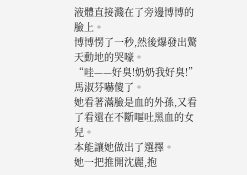液體直接濺在了旁邊博博的臉上。
博博愣了一秒,然後爆發出驚天動地的哭嚎。
“哇——好臭!奶奶我好臭!”
馬淑芬嚇傻了。
她看著滿臉是血的外孫,又看了看還在不斷嘔吐黑血的女兒。
本能讓她做出了選擇。
她一把推開沈麗,抱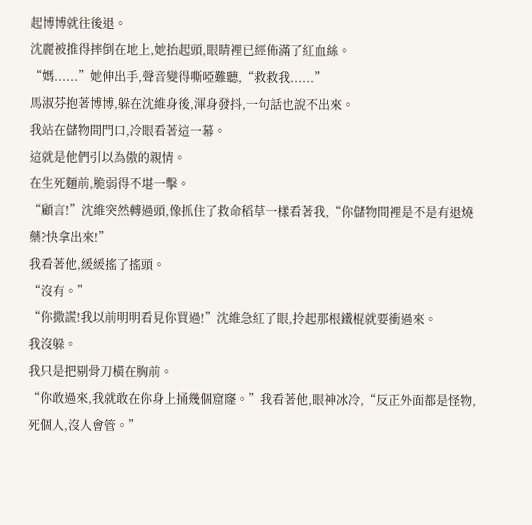起博博就往後退。
沈麗被推得摔倒在地上,她抬起頭,眼睛裡已經佈滿了紅血絲。
“媽......”她伸出手,聲音變得嘶啞難聽,“救救我......”
馬淑芬抱著博博,躲在沈維身後,渾身發抖,一句話也說不出來。
我站在儲物間門口,冷眼看著這一幕。
這就是他們引以為傲的親情。
在生死麵前,脆弱得不堪一擊。
“顧言!”沈維突然轉過頭,像抓住了救命稻草一樣看著我,“你儲物間裡是不是有退燒藥?快拿出來!”
我看著他,緩緩搖了搖頭。
“沒有。”
“你撒謊!我以前明明看見你買過!”沈維急紅了眼,拎起那根鐵棍就要衝過來。
我沒躲。
我只是把剔骨刀橫在胸前。
“你敢過來,我就敢在你身上捅幾個窟窿。”我看著他,眼神冰冷,“反正外面都是怪物,死個人,沒人會管。”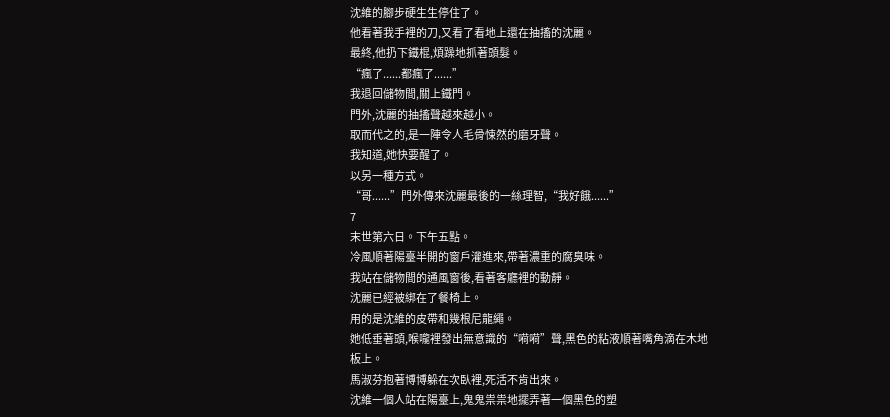沈維的腳步硬生生停住了。
他看著我手裡的刀,又看了看地上還在抽搐的沈麗。
最終,他扔下鐵棍,煩躁地抓著頭髮。
“瘋了......都瘋了......”
我退回儲物間,關上鐵門。
門外,沈麗的抽搐聲越來越小。
取而代之的,是一陣令人毛骨悚然的磨牙聲。
我知道,她快要醒了。
以另一種方式。
“哥......”門外傳來沈麗最後的一絲理智,“我好餓......”
7
末世第六日。下午五點。
冷風順著陽臺半開的窗戶灌進來,帶著濃重的腐臭味。
我站在儲物間的通風窗後,看著客廳裡的動靜。
沈麗已經被綁在了餐椅上。
用的是沈維的皮帶和幾根尼龍繩。
她低垂著頭,喉嚨裡發出無意識的“嗬嗬”聲,黑色的粘液順著嘴角滴在木地板上。
馬淑芬抱著博博躲在次臥裡,死活不肯出來。
沈維一個人站在陽臺上,鬼鬼祟祟地擺弄著一個黑色的塑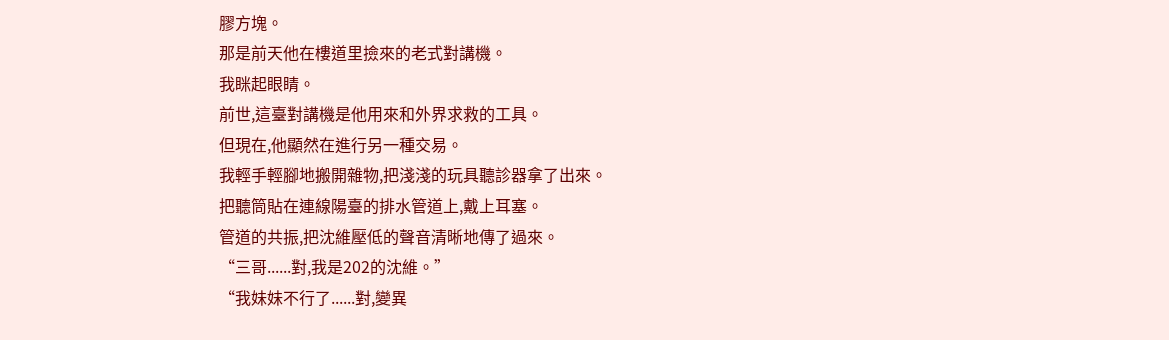膠方塊。
那是前天他在樓道里撿來的老式對講機。
我眯起眼睛。
前世,這臺對講機是他用來和外界求救的工具。
但現在,他顯然在進行另一種交易。
我輕手輕腳地搬開雜物,把淺淺的玩具聽診器拿了出來。
把聽筒貼在連線陽臺的排水管道上,戴上耳塞。
管道的共振,把沈維壓低的聲音清晰地傳了過來。
“三哥......對,我是202的沈維。”
“我妹妹不行了......對,變異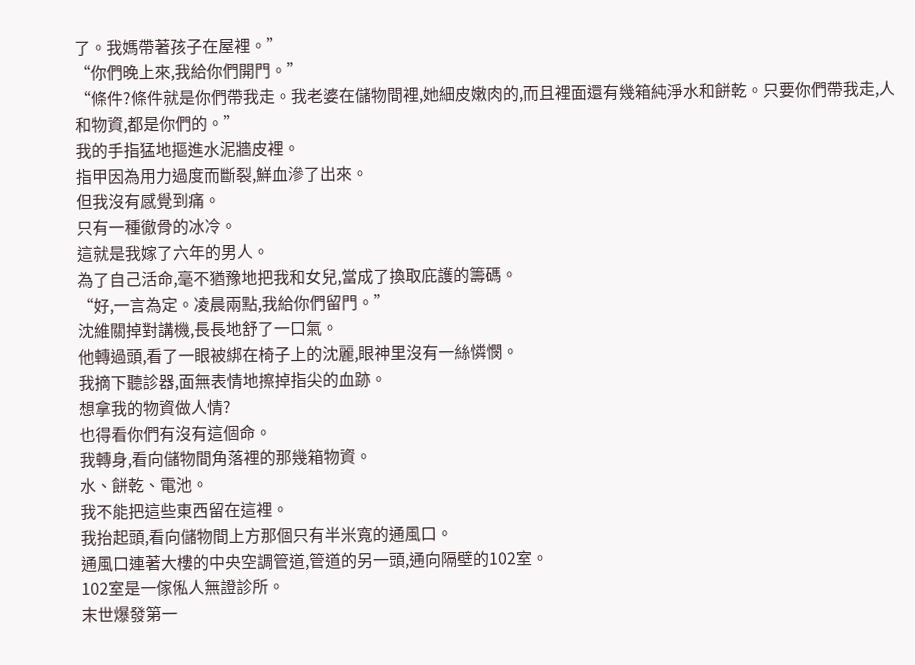了。我媽帶著孩子在屋裡。”
“你們晚上來,我給你們開門。”
“條件?條件就是你們帶我走。我老婆在儲物間裡,她細皮嫩肉的,而且裡面還有幾箱純淨水和餅乾。只要你們帶我走,人和物資,都是你們的。”
我的手指猛地摳進水泥牆皮裡。
指甲因為用力過度而斷裂,鮮血滲了出來。
但我沒有感覺到痛。
只有一種徹骨的冰冷。
這就是我嫁了六年的男人。
為了自己活命,毫不猶豫地把我和女兒,當成了換取庇護的籌碼。
“好,一言為定。凌晨兩點,我給你們留門。”
沈維關掉對講機,長長地舒了一口氣。
他轉過頭,看了一眼被綁在椅子上的沈麗,眼神里沒有一絲憐憫。
我摘下聽診器,面無表情地擦掉指尖的血跡。
想拿我的物資做人情?
也得看你們有沒有這個命。
我轉身,看向儲物間角落裡的那幾箱物資。
水、餅乾、電池。
我不能把這些東西留在這裡。
我抬起頭,看向儲物間上方那個只有半米寬的通風口。
通風口連著大樓的中央空調管道,管道的另一頭,通向隔壁的102室。
102室是一傢俬人無證診所。
末世爆發第一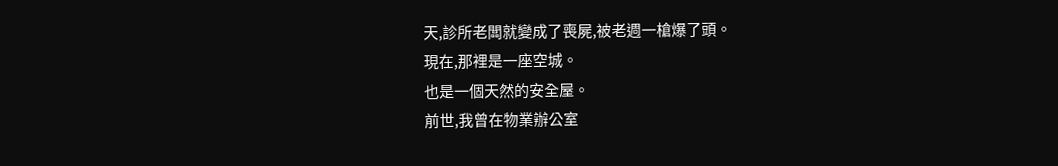天,診所老闆就變成了喪屍,被老週一槍爆了頭。
現在,那裡是一座空城。
也是一個天然的安全屋。
前世,我曾在物業辦公室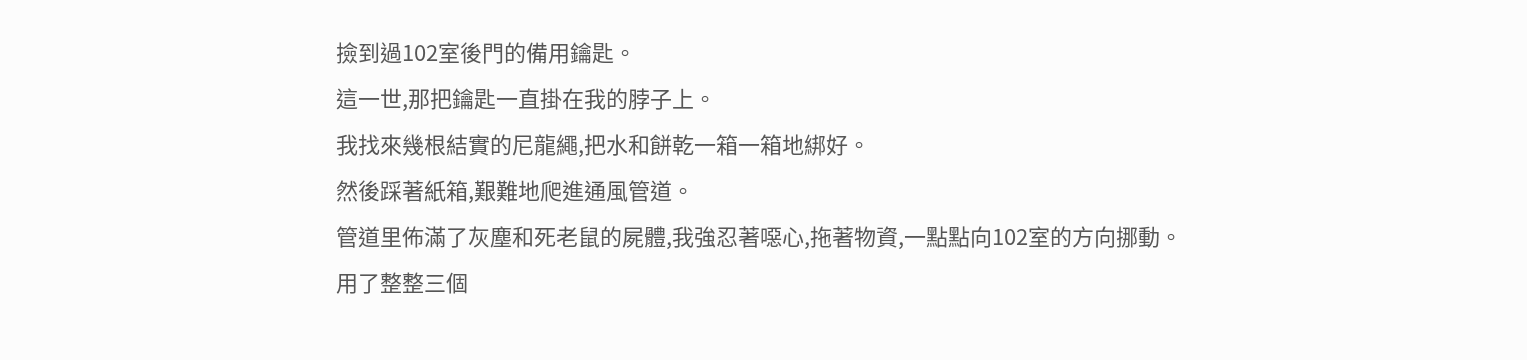撿到過102室後門的備用鑰匙。
這一世,那把鑰匙一直掛在我的脖子上。
我找來幾根結實的尼龍繩,把水和餅乾一箱一箱地綁好。
然後踩著紙箱,艱難地爬進通風管道。
管道里佈滿了灰塵和死老鼠的屍體,我強忍著噁心,拖著物資,一點點向102室的方向挪動。
用了整整三個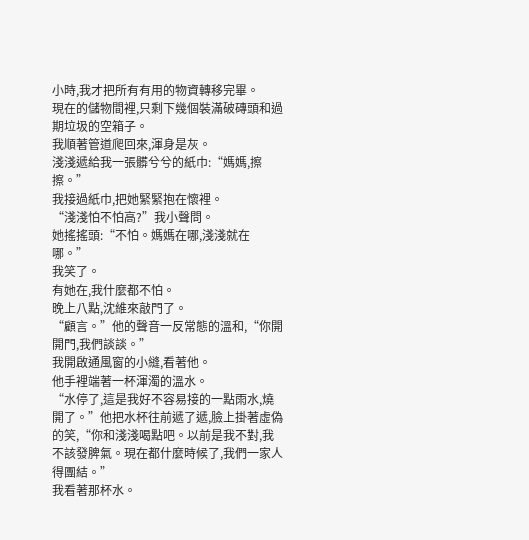小時,我才把所有有用的物資轉移完畢。
現在的儲物間裡,只剩下幾個裝滿破磚頭和過期垃圾的空箱子。
我順著管道爬回來,渾身是灰。
淺淺遞給我一張髒兮兮的紙巾:“媽媽,擦擦。”
我接過紙巾,把她緊緊抱在懷裡。
“淺淺怕不怕高?”我小聲問。
她搖搖頭:“不怕。媽媽在哪,淺淺就在哪。”
我笑了。
有她在,我什麼都不怕。
晚上八點,沈維來敲門了。
“顧言。”他的聲音一反常態的溫和,“你開開門,我們談談。”
我開啟通風窗的小縫,看著他。
他手裡端著一杯渾濁的溫水。
“水停了,這是我好不容易接的一點雨水,燒開了。”他把水杯往前遞了遞,臉上掛著虛偽的笑,“你和淺淺喝點吧。以前是我不對,我不該發脾氣。現在都什麼時候了,我們一家人得團結。”
我看著那杯水。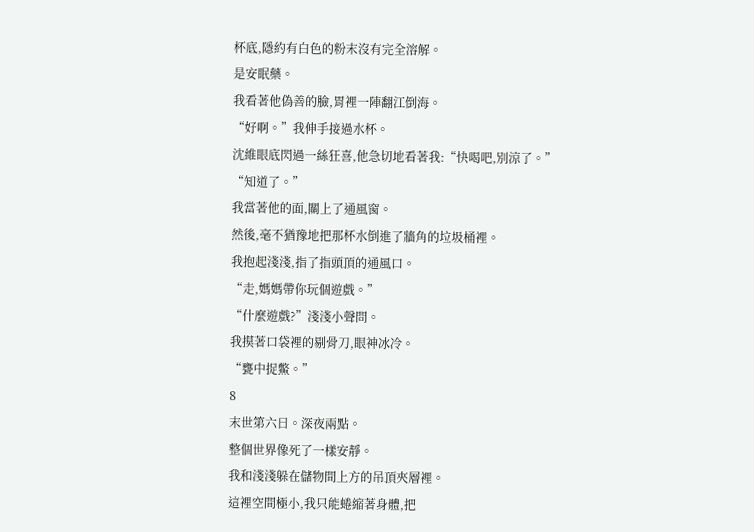杯底,隱約有白色的粉末沒有完全溶解。
是安眠藥。
我看著他偽善的臉,胃裡一陣翻江倒海。
“好啊。”我伸手接過水杯。
沈維眼底閃過一絲狂喜,他急切地看著我:“快喝吧,別涼了。”
“知道了。”
我當著他的面,關上了通風窗。
然後,毫不猶豫地把那杯水倒進了牆角的垃圾桶裡。
我抱起淺淺,指了指頭頂的通風口。
“走,媽媽帶你玩個遊戲。”
“什麼遊戲?”淺淺小聲問。
我摸著口袋裡的剔骨刀,眼神冰冷。
“甕中捉鱉。”
8
末世第六日。深夜兩點。
整個世界像死了一樣安靜。
我和淺淺躲在儲物間上方的吊頂夾層裡。
這裡空間極小,我只能蜷縮著身體,把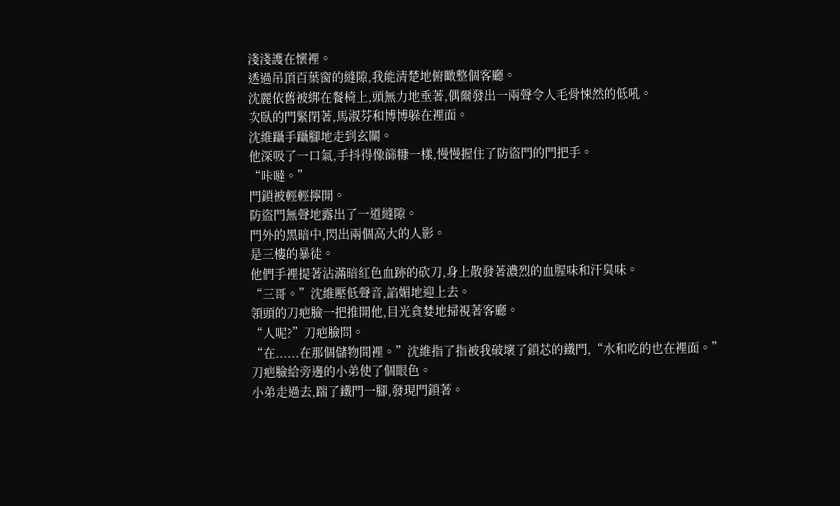淺淺護在懷裡。
透過吊頂百葉窗的縫隙,我能清楚地俯瞰整個客廳。
沈麗依舊被綁在餐椅上,頭無力地垂著,偶爾發出一兩聲令人毛骨悚然的低吼。
次臥的門緊閉著,馬淑芬和博博躲在裡面。
沈維躡手躡腳地走到玄關。
他深吸了一口氣,手抖得像篩糠一樣,慢慢握住了防盜門的門把手。
“咔噠。”
門鎖被輕輕擰開。
防盜門無聲地露出了一道縫隙。
門外的黑暗中,閃出兩個高大的人影。
是三樓的暴徒。
他們手裡提著沾滿暗紅色血跡的砍刀,身上散發著濃烈的血腥味和汗臭味。
“三哥。”沈維壓低聲音,諂媚地迎上去。
領頭的刀疤臉一把推開他,目光貪婪地掃視著客廳。
“人呢?”刀疤臉問。
“在......在那個儲物間裡。”沈維指了指被我破壞了鎖芯的鐵門,“水和吃的也在裡面。”
刀疤臉給旁邊的小弟使了個眼色。
小弟走過去,踹了鐵門一腳,發現門鎖著。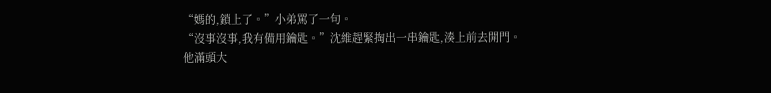“媽的,鎖上了。”小弟罵了一句。
“沒事沒事,我有備用鑰匙。”沈維趕緊掏出一串鑰匙,湊上前去開門。
他滿頭大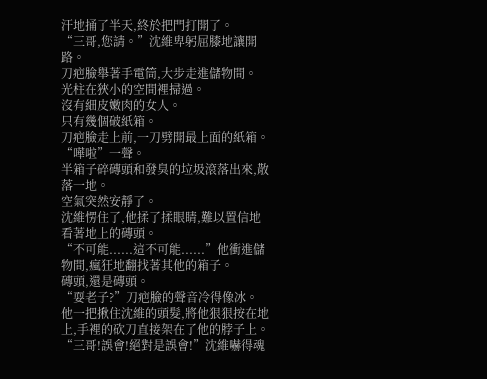汗地捅了半天,終於把門打開了。
“三哥,您請。”沈維卑躬屈膝地讓開路。
刀疤臉舉著手電筒,大步走進儲物間。
光柱在狹小的空間裡掃過。
沒有細皮嫩肉的女人。
只有幾個破紙箱。
刀疤臉走上前,一刀劈開最上面的紙箱。
“嘩啦”一聲。
半箱子碎磚頭和發臭的垃圾滾落出來,散落一地。
空氣突然安靜了。
沈維愣住了,他揉了揉眼睛,難以置信地看著地上的磚頭。
“不可能......這不可能......”他衝進儲物間,瘋狂地翻找著其他的箱子。
磚頭,還是磚頭。
“耍老子?”刀疤臉的聲音冷得像冰。
他一把揪住沈維的頭髮,將他狠狠按在地上,手裡的砍刀直接架在了他的脖子上。
“三哥!誤會!絕對是誤會!”沈維嚇得魂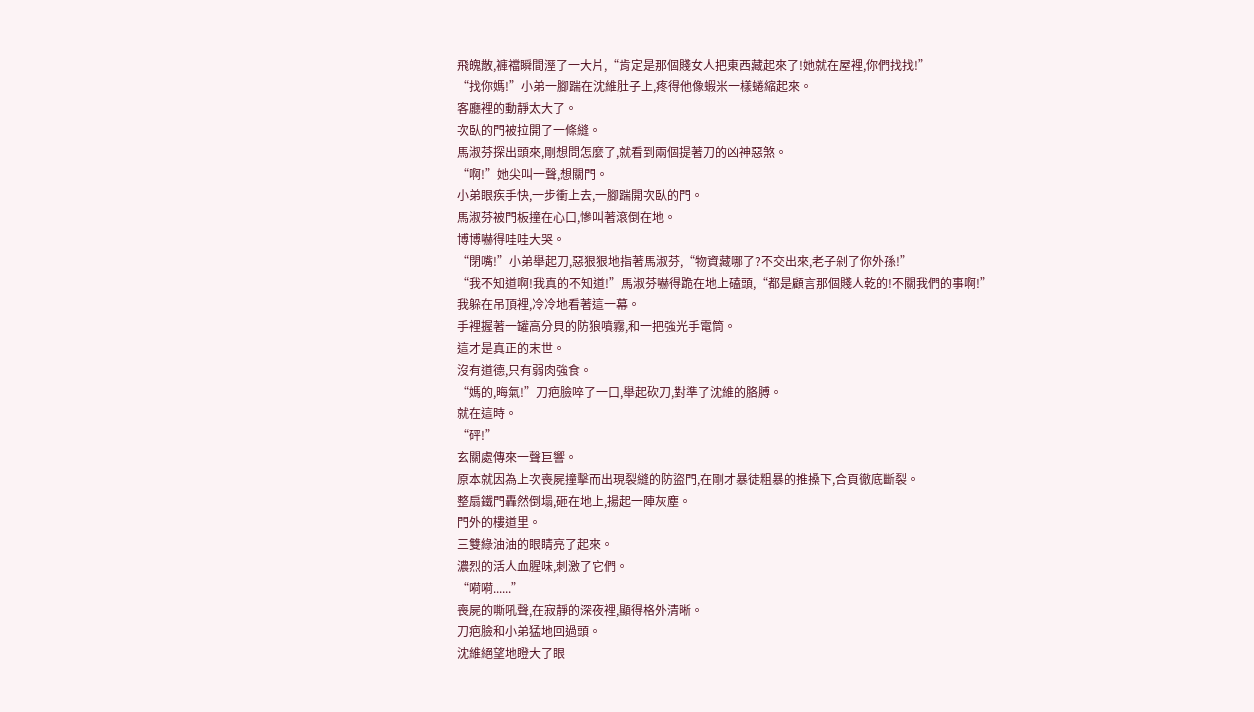飛魄散,褲襠瞬間溼了一大片,“肯定是那個賤女人把東西藏起來了!她就在屋裡,你們找找!”
“找你媽!”小弟一腳踹在沈維肚子上,疼得他像蝦米一樣蜷縮起來。
客廳裡的動靜太大了。
次臥的門被拉開了一條縫。
馬淑芬探出頭來,剛想問怎麼了,就看到兩個提著刀的凶神惡煞。
“啊!”她尖叫一聲,想關門。
小弟眼疾手快,一步衝上去,一腳踹開次臥的門。
馬淑芬被門板撞在心口,慘叫著滾倒在地。
博博嚇得哇哇大哭。
“閉嘴!”小弟舉起刀,惡狠狠地指著馬淑芬,“物資藏哪了?不交出來,老子剁了你外孫!”
“我不知道啊!我真的不知道!”馬淑芬嚇得跪在地上磕頭,“都是顧言那個賤人乾的!不關我們的事啊!”
我躲在吊頂裡,冷冷地看著這一幕。
手裡握著一罐高分貝的防狼噴霧,和一把強光手電筒。
這才是真正的末世。
沒有道德,只有弱肉強食。
“媽的,晦氣!”刀疤臉啐了一口,舉起砍刀,對準了沈維的胳膊。
就在這時。
“砰!”
玄關處傳來一聲巨響。
原本就因為上次喪屍撞擊而出現裂縫的防盜門,在剛才暴徒粗暴的推搡下,合頁徹底斷裂。
整扇鐵門轟然倒塌,砸在地上,揚起一陣灰塵。
門外的樓道里。
三雙綠油油的眼睛亮了起來。
濃烈的活人血腥味,刺激了它們。
“嗬嗬......”
喪屍的嘶吼聲,在寂靜的深夜裡,顯得格外清晰。
刀疤臉和小弟猛地回過頭。
沈維絕望地瞪大了眼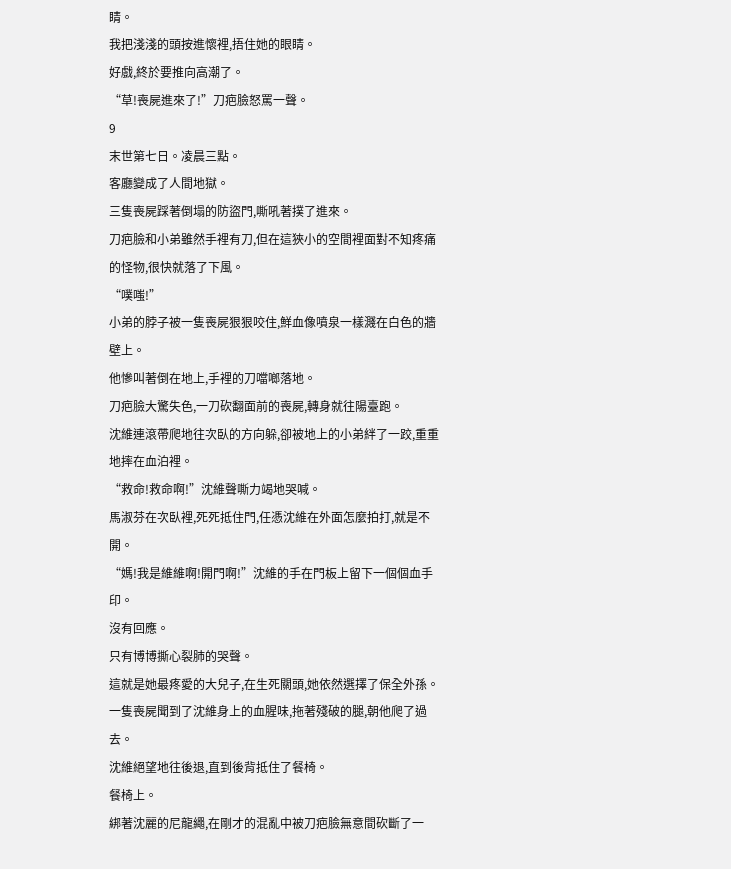睛。
我把淺淺的頭按進懷裡,捂住她的眼睛。
好戲,終於要推向高潮了。
“草!喪屍進來了!”刀疤臉怒罵一聲。
9
末世第七日。凌晨三點。
客廳變成了人間地獄。
三隻喪屍踩著倒塌的防盜門,嘶吼著撲了進來。
刀疤臉和小弟雖然手裡有刀,但在這狹小的空間裡面對不知疼痛的怪物,很快就落了下風。
“噗嗤!”
小弟的脖子被一隻喪屍狠狠咬住,鮮血像噴泉一樣濺在白色的牆壁上。
他慘叫著倒在地上,手裡的刀噹啷落地。
刀疤臉大驚失色,一刀砍翻面前的喪屍,轉身就往陽臺跑。
沈維連滾帶爬地往次臥的方向躲,卻被地上的小弟絆了一跤,重重地摔在血泊裡。
“救命!救命啊!”沈維聲嘶力竭地哭喊。
馬淑芬在次臥裡,死死抵住門,任憑沈維在外面怎麼拍打,就是不開。
“媽!我是維維啊!開門啊!”沈維的手在門板上留下一個個血手印。
沒有回應。
只有博博撕心裂肺的哭聲。
這就是她最疼愛的大兒子,在生死關頭,她依然選擇了保全外孫。
一隻喪屍聞到了沈維身上的血腥味,拖著殘破的腿,朝他爬了過去。
沈維絕望地往後退,直到後背抵住了餐椅。
餐椅上。
綁著沈麗的尼龍繩,在剛才的混亂中被刀疤臉無意間砍斷了一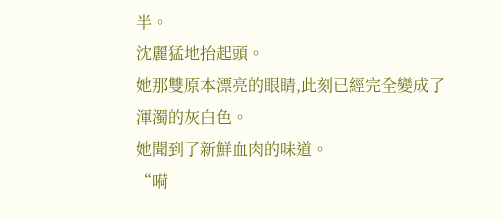半。
沈麗猛地抬起頭。
她那雙原本漂亮的眼睛,此刻已經完全變成了渾濁的灰白色。
她聞到了新鮮血肉的味道。
“嗬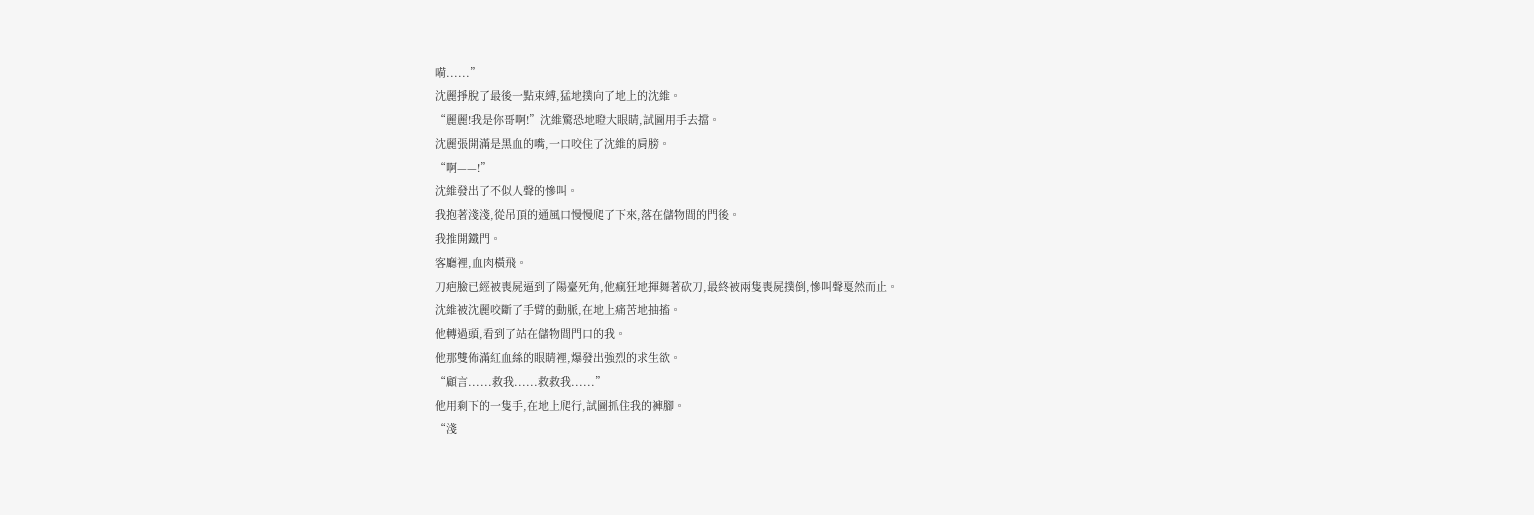嗬......”
沈麗掙脫了最後一點束縛,猛地撲向了地上的沈維。
“麗麗!我是你哥啊!”沈維驚恐地瞪大眼睛,試圖用手去擋。
沈麗張開滿是黑血的嘴,一口咬住了沈維的肩膀。
“啊——!”
沈維發出了不似人聲的慘叫。
我抱著淺淺,從吊頂的通風口慢慢爬了下來,落在儲物間的門後。
我推開鐵門。
客廳裡,血肉橫飛。
刀疤臉已經被喪屍逼到了陽臺死角,他瘋狂地揮舞著砍刀,最終被兩隻喪屍撲倒,慘叫聲戛然而止。
沈維被沈麗咬斷了手臂的動脈,在地上痛苦地抽搐。
他轉過頭,看到了站在儲物間門口的我。
他那雙佈滿紅血絲的眼睛裡,爆發出強烈的求生欲。
“顧言......救我......救救我......”
他用剩下的一隻手,在地上爬行,試圖抓住我的褲腳。
“淺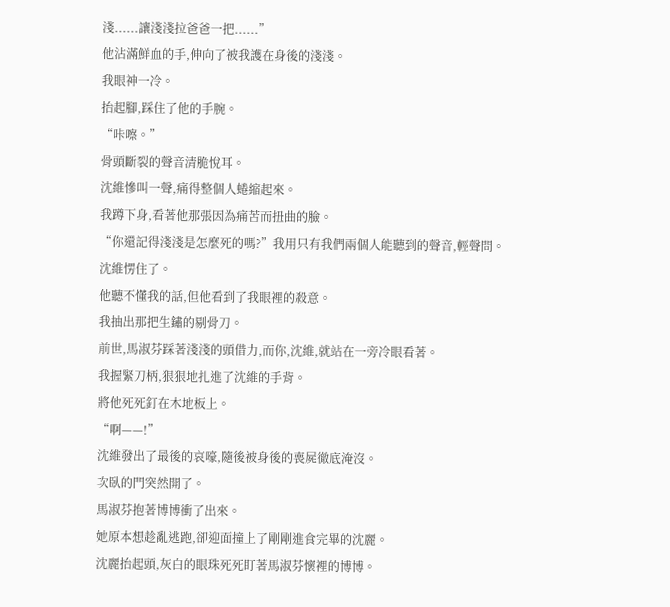淺......讓淺淺拉爸爸一把......”
他沾滿鮮血的手,伸向了被我護在身後的淺淺。
我眼神一冷。
抬起腳,踩住了他的手腕。
“咔嚓。”
骨頭斷裂的聲音清脆悅耳。
沈維慘叫一聲,痛得整個人蜷縮起來。
我蹲下身,看著他那張因為痛苦而扭曲的臉。
“你還記得淺淺是怎麼死的嗎?”我用只有我們兩個人能聽到的聲音,輕聲問。
沈維愣住了。
他聽不懂我的話,但他看到了我眼裡的殺意。
我抽出那把生鏽的剔骨刀。
前世,馬淑芬踩著淺淺的頭借力,而你,沈維,就站在一旁冷眼看著。
我握緊刀柄,狠狠地扎進了沈維的手背。
將他死死釘在木地板上。
“啊——!”
沈維發出了最後的哀嚎,隨後被身後的喪屍徹底淹沒。
次臥的門突然開了。
馬淑芬抱著博博衝了出來。
她原本想趁亂逃跑,卻迎面撞上了剛剛進食完畢的沈麗。
沈麗抬起頭,灰白的眼珠死死盯著馬淑芬懷裡的博博。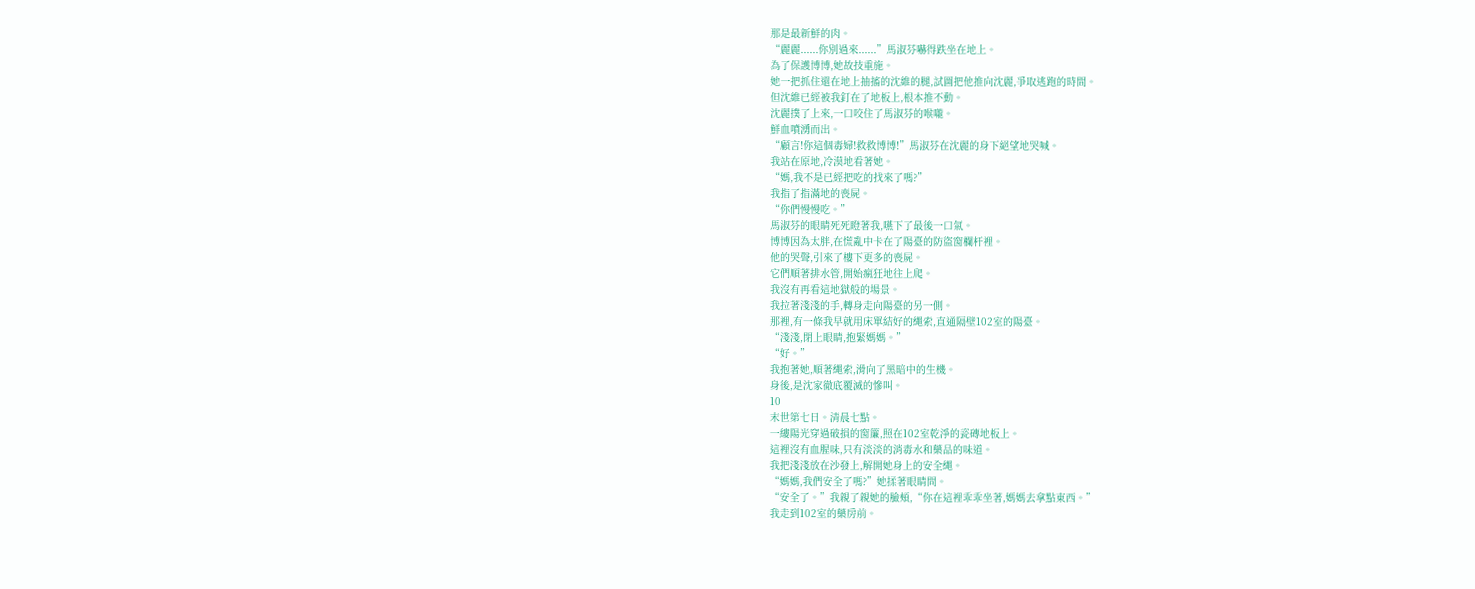那是最新鮮的肉。
“麗麗......你別過來......”馬淑芬嚇得跌坐在地上。
為了保護博博,她故技重施。
她一把抓住還在地上抽搐的沈維的腿,試圖把他推向沈麗,爭取逃跑的時間。
但沈維已經被我釘在了地板上,根本推不動。
沈麗撲了上來,一口咬住了馬淑芬的喉嚨。
鮮血噴湧而出。
“顧言!你這個毒婦!救救博博!”馬淑芬在沈麗的身下絕望地哭喊。
我站在原地,冷漠地看著她。
“媽,我不是已經把吃的找來了嗎?”
我指了指滿地的喪屍。
“你們慢慢吃。”
馬淑芬的眼睛死死瞪著我,嚥下了最後一口氣。
博博因為太胖,在慌亂中卡在了陽臺的防盜窗欄杆裡。
他的哭聲,引來了樓下更多的喪屍。
它們順著排水管,開始瘋狂地往上爬。
我沒有再看這地獄般的場景。
我拉著淺淺的手,轉身走向陽臺的另一側。
那裡,有一條我早就用床單結好的繩索,直通隔壁102室的陽臺。
“淺淺,閉上眼睛,抱緊媽媽。”
“好。”
我抱著她,順著繩索,滑向了黑暗中的生機。
身後,是沈家徹底覆滅的慘叫。
10
末世第七日。清晨七點。
一縷陽光穿過破損的窗簾,照在102室乾淨的瓷磚地板上。
這裡沒有血腥味,只有淡淡的消毒水和藥品的味道。
我把淺淺放在沙發上,解開她身上的安全繩。
“媽媽,我們安全了嗎?”她揉著眼睛問。
“安全了。”我親了親她的臉頰,“你在這裡乖乖坐著,媽媽去拿點東西。”
我走到102室的藥房前。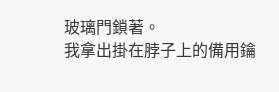玻璃門鎖著。
我拿出掛在脖子上的備用鑰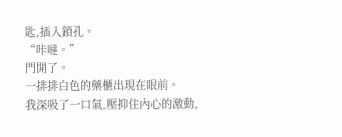匙,插入鎖孔。
“咔噠。”
門開了。
一排排白色的藥櫃出現在眼前。
我深吸了一口氣,壓抑住內心的激動,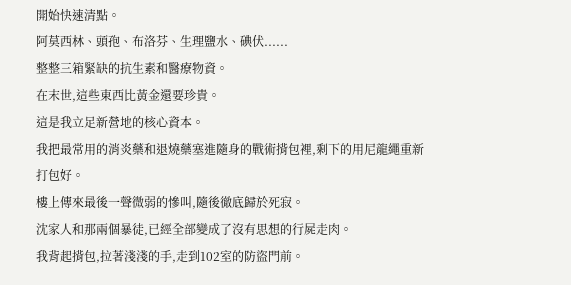開始快速清點。
阿莫西林、頭孢、布洛芬、生理鹽水、碘伏......
整整三箱緊缺的抗生素和醫療物資。
在末世,這些東西比黃金還要珍貴。
這是我立足新營地的核心資本。
我把最常用的消炎藥和退燒藥塞進隨身的戰術揹包裡,剩下的用尼龍繩重新打包好。
樓上傳來最後一聲微弱的慘叫,隨後徹底歸於死寂。
沈家人和那兩個暴徒,已經全部變成了沒有思想的行屍走肉。
我背起揹包,拉著淺淺的手,走到102室的防盜門前。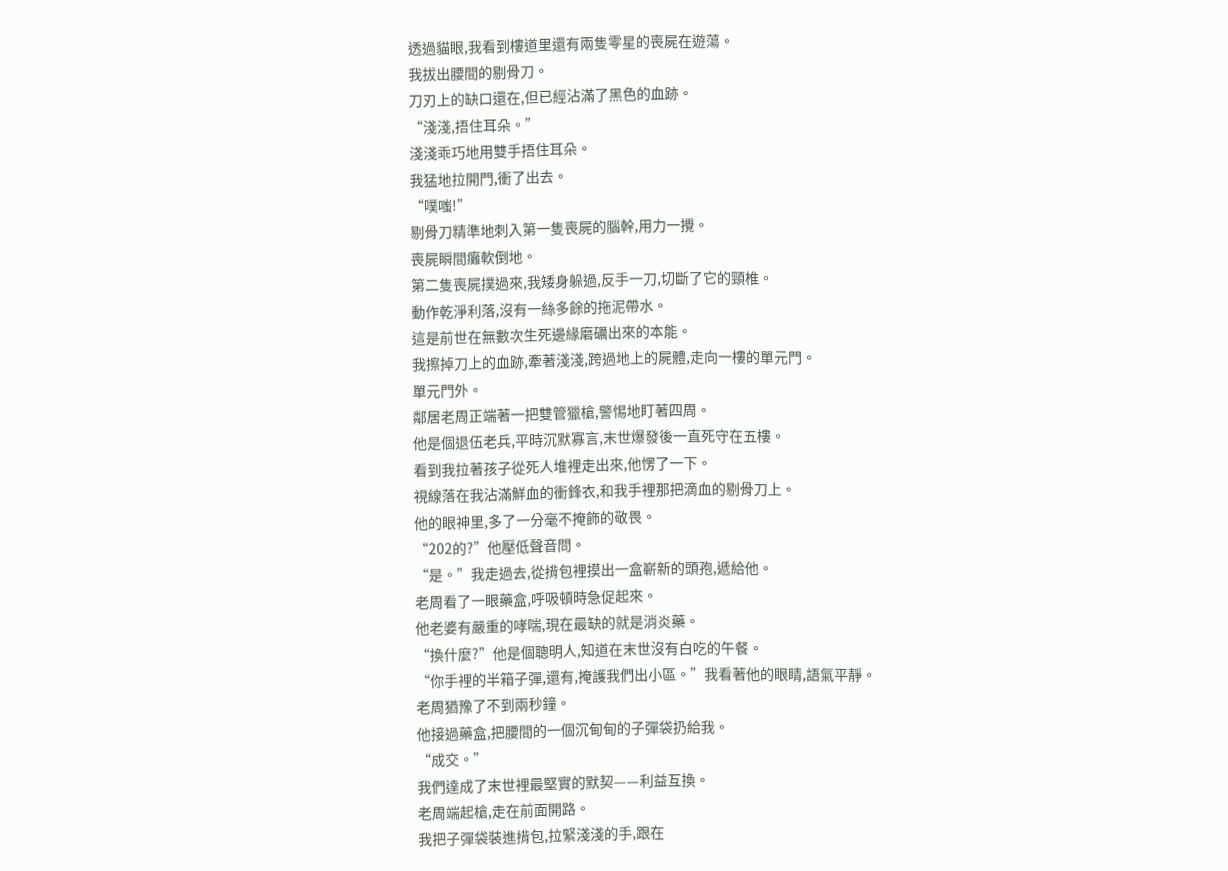透過貓眼,我看到樓道里還有兩隻零星的喪屍在遊蕩。
我拔出腰間的剔骨刀。
刀刃上的缺口還在,但已經沾滿了黑色的血跡。
“淺淺,捂住耳朵。”
淺淺乖巧地用雙手捂住耳朵。
我猛地拉開門,衝了出去。
“噗嗤!”
剔骨刀精準地刺入第一隻喪屍的腦幹,用力一攪。
喪屍瞬間癱軟倒地。
第二隻喪屍撲過來,我矮身躲過,反手一刀,切斷了它的頸椎。
動作乾淨利落,沒有一絲多餘的拖泥帶水。
這是前世在無數次生死邊緣磨礪出來的本能。
我擦掉刀上的血跡,牽著淺淺,跨過地上的屍體,走向一樓的單元門。
單元門外。
鄰居老周正端著一把雙管獵槍,警惕地盯著四周。
他是個退伍老兵,平時沉默寡言,末世爆發後一直死守在五樓。
看到我拉著孩子從死人堆裡走出來,他愣了一下。
視線落在我沾滿鮮血的衝鋒衣,和我手裡那把滴血的剔骨刀上。
他的眼神里,多了一分毫不掩飾的敬畏。
“202的?”他壓低聲音問。
“是。”我走過去,從揹包裡摸出一盒嶄新的頭孢,遞給他。
老周看了一眼藥盒,呼吸頓時急促起來。
他老婆有嚴重的哮喘,現在最缺的就是消炎藥。
“換什麼?”他是個聰明人,知道在末世沒有白吃的午餐。
“你手裡的半箱子彈,還有,掩護我們出小區。”我看著他的眼睛,語氣平靜。
老周猶豫了不到兩秒鐘。
他接過藥盒,把腰間的一個沉甸甸的子彈袋扔給我。
“成交。”
我們達成了末世裡最堅實的默契——利益互換。
老周端起槍,走在前面開路。
我把子彈袋裝進揹包,拉緊淺淺的手,跟在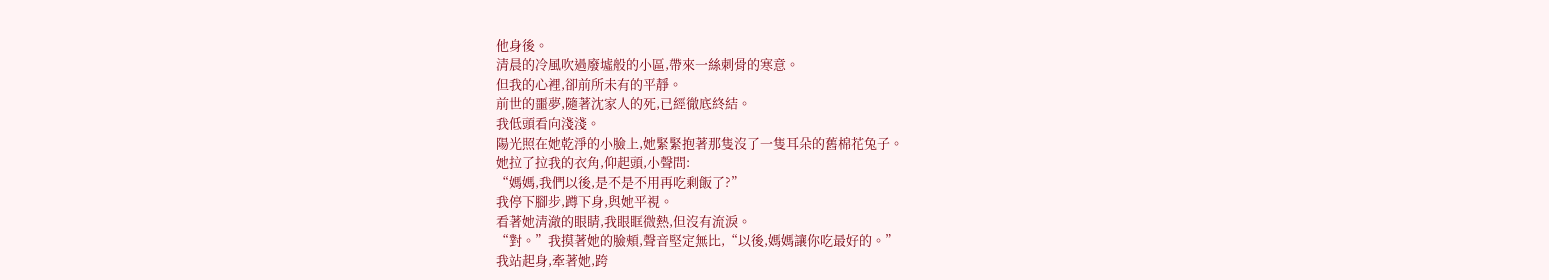他身後。
清晨的冷風吹過廢墟般的小區,帶來一絲刺骨的寒意。
但我的心裡,卻前所未有的平靜。
前世的噩夢,隨著沈家人的死,已經徹底終結。
我低頭看向淺淺。
陽光照在她乾淨的小臉上,她緊緊抱著那隻沒了一隻耳朵的舊棉花兔子。
她拉了拉我的衣角,仰起頭,小聲問:
“媽媽,我們以後,是不是不用再吃剩飯了?”
我停下腳步,蹲下身,與她平視。
看著她清澈的眼睛,我眼眶微熱,但沒有流淚。
“對。”我摸著她的臉頰,聲音堅定無比,“以後,媽媽讓你吃最好的。”
我站起身,牽著她,跨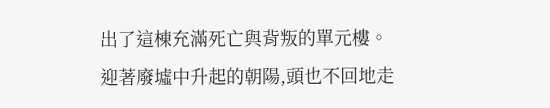出了這棟充滿死亡與背叛的單元樓。
迎著廢墟中升起的朝陽,頭也不回地走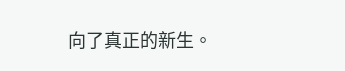向了真正的新生。